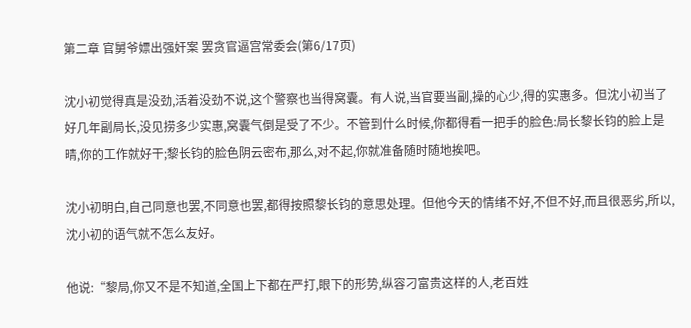第二章 官舅爷嫖出强奸案 罢贪官逼宫常委会(第6/17页)

沈小初觉得真是没劲,活着没劲不说,这个警察也当得窝囊。有人说,当官要当副,操的心少,得的实惠多。但沈小初当了好几年副局长,没见捞多少实惠,窝囊气倒是受了不少。不管到什么时候,你都得看一把手的脸色:局长黎长钧的脸上是晴,你的工作就好干;黎长钧的脸色阴云密布,那么,对不起,你就准备随时随地挨吧。

沈小初明白,自己同意也罢,不同意也罢,都得按照黎长钧的意思处理。但他今天的情绪不好,不但不好,而且很恶劣,所以,沈小初的语气就不怎么友好。

他说:“黎局,你又不是不知道,全国上下都在严打,眼下的形势,纵容刁富贵这样的人,老百姓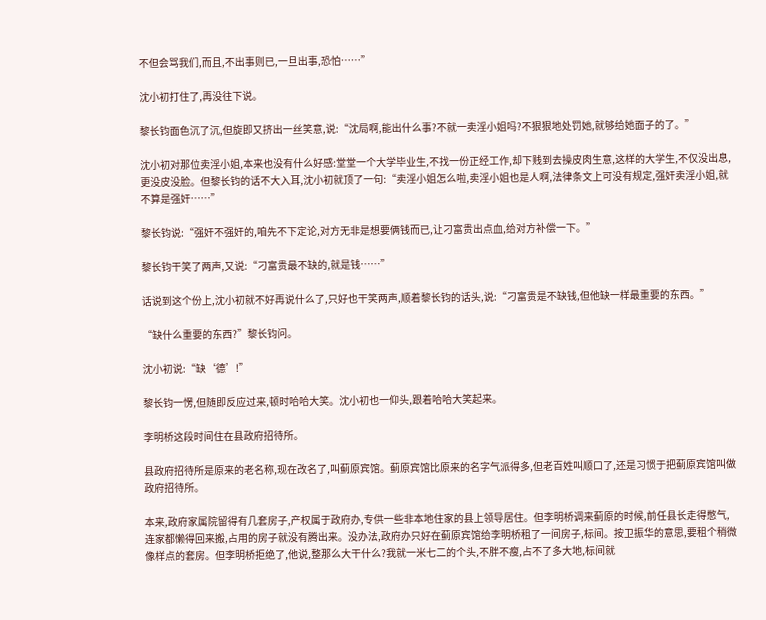不但会骂我们,而且,不出事则已,一旦出事,恐怕……”

沈小初打住了,再没往下说。

黎长钧面色沉了沉,但旋即又挤出一丝笑意,说:“沈局啊,能出什么事?不就一卖淫小姐吗?不狠狠地处罚她,就够给她面子的了。”

沈小初对那位卖淫小姐,本来也没有什么好感:堂堂一个大学毕业生,不找一份正经工作,却下贱到去操皮肉生意,这样的大学生,不仅没出息,更没皮没脸。但黎长钧的话不大入耳,沈小初就顶了一句:“卖淫小姐怎么啦,卖淫小姐也是人啊,法律条文上可没有规定,强奸卖淫小姐,就不算是强奸……”

黎长钧说:“强奸不强奸的,咱先不下定论,对方无非是想要俩钱而已,让刁富贵出点血,给对方补偿一下。”

黎长钧干笑了两声,又说:“刁富贵最不缺的,就是钱……”

话说到这个份上,沈小初就不好再说什么了,只好也干笑两声,顺着黎长钧的话头,说:“刁富贵是不缺钱,但他缺一样最重要的东西。”

“缺什么重要的东西?”黎长钧问。

沈小初说:“缺‘德’!”

黎长钧一愣,但随即反应过来,顿时哈哈大笑。沈小初也一仰头,跟着哈哈大笑起来。

李明桥这段时间住在县政府招待所。

县政府招待所是原来的老名称,现在改名了,叫蓟原宾馆。蓟原宾馆比原来的名字气派得多,但老百姓叫顺口了,还是习惯于把蓟原宾馆叫做政府招待所。

本来,政府家属院留得有几套房子,产权属于政府办,专供一些非本地住家的县上领导居住。但李明桥调来蓟原的时候,前任县长走得憋气,连家都懒得回来搬,占用的房子就没有腾出来。没办法,政府办只好在蓟原宾馆给李明桥租了一间房子,标间。按卫振华的意思,要租个稍微像样点的套房。但李明桥拒绝了,他说,整那么大干什么?我就一米七二的个头,不胖不瘦,占不了多大地,标间就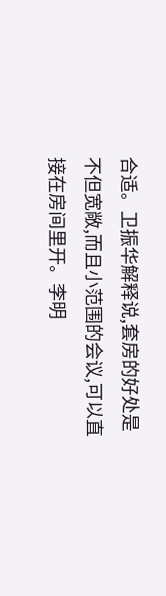合适。卫振华解释说,套房的好处是不但宽敞,而且小范围的会议,可以直接在房间里开。李明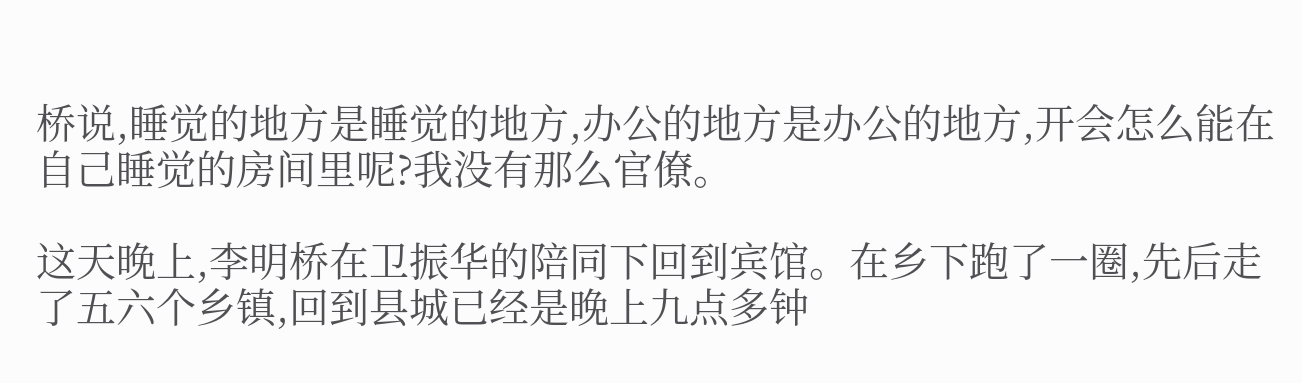桥说,睡觉的地方是睡觉的地方,办公的地方是办公的地方,开会怎么能在自己睡觉的房间里呢?我没有那么官僚。

这天晚上,李明桥在卫振华的陪同下回到宾馆。在乡下跑了一圈,先后走了五六个乡镇,回到县城已经是晚上九点多钟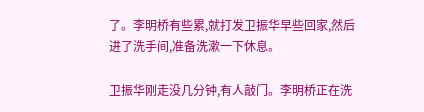了。李明桥有些累,就打发卫振华早些回家,然后进了洗手间,准备洗漱一下休息。

卫振华刚走没几分钟,有人敲门。李明桥正在洗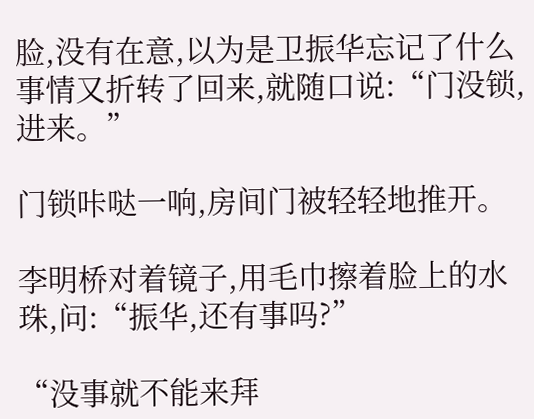脸,没有在意,以为是卫振华忘记了什么事情又折转了回来,就随口说:“门没锁,进来。”

门锁咔哒一响,房间门被轻轻地推开。

李明桥对着镜子,用毛巾擦着脸上的水珠,问:“振华,还有事吗?”

“没事就不能来拜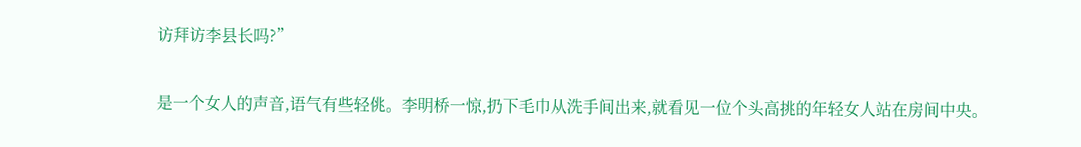访拜访李县长吗?”

是一个女人的声音,语气有些轻佻。李明桥一惊,扔下毛巾从洗手间出来,就看见一位个头高挑的年轻女人站在房间中央。